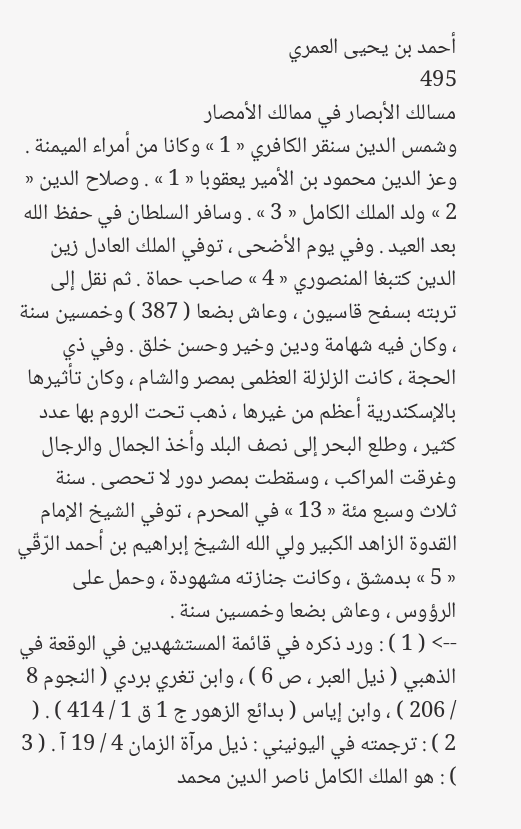أحمد بن يحيى العمري
495
مسالك الأبصار في ممالك الأمصار
وشمس الدين سنقر الكافري « 1 » وكانا من أمراء الميمنة . وعز الدين محمود بن الأمير يعقوبا « 1 » . وصلاح الدين « 2 » ولد الملك الكامل « 3 » . وسافر السلطان في حفظ الله بعد العيد . وفي يوم الأضحى ، توفي الملك العادل زين الدين كتبغا المنصوري « 4 » صاحب حماة . ثم نقل إلى تربته بسفح قاسيون ، وعاش بضعا ( 387 ) وخمسين سنة ، وكان فيه شهامة ودين وخير وحسن خلق . وفي ذي الحجة ، كانت الزلزلة العظمى بمصر والشام ، وكان تأثيرها بالإسكندرية أعظم من غيرها ، ذهب تحت الروم بها عدد كثير ، وطلع البحر إلى نصف البلد وأخذ الجمال والرجال وغرقت المراكب ، وسقطت بمصر دور لا تحصى . سنة ثلاث وسبع مئة « 13 » في المحرم ، توفي الشيخ الإمام القدوة الزاهد الكبير ولي الله الشيخ إبراهيم بن أحمد الرّقّي « 5 » بدمشق ، وكانت جنازته مشهودة ، وحمل على الرؤوس ، وعاش بضعا وخمسين سنة .
--> ( 1 ) : ورد ذكره في قائمة المستشهدين في الوقعة في الذهبي ( ذيل العبر ، ص 6 ) ، وابن تغري بردي ( النجوم 8 / 206 ) ، وابن إياس ( بدائع الزهور ج 1 ق 1 / 414 ) . ( 2 ) : ترجمته في اليونيني : ذيل مرآة الزمان 4 / 19 آ . ( 3 ) : هو الملك الكامل ناصر الدين محمد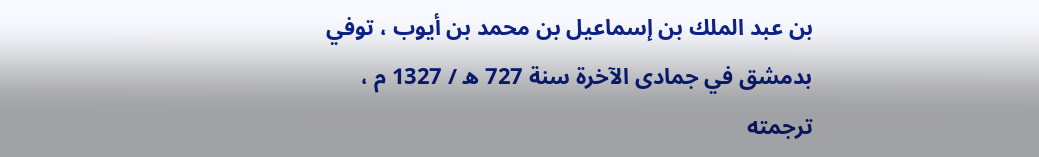بن عبد الملك بن إسماعيل بن محمد بن أيوب ، توفي بدمشق في جمادى الآخرة سنة 727 ه / 1327 م ، ترجمته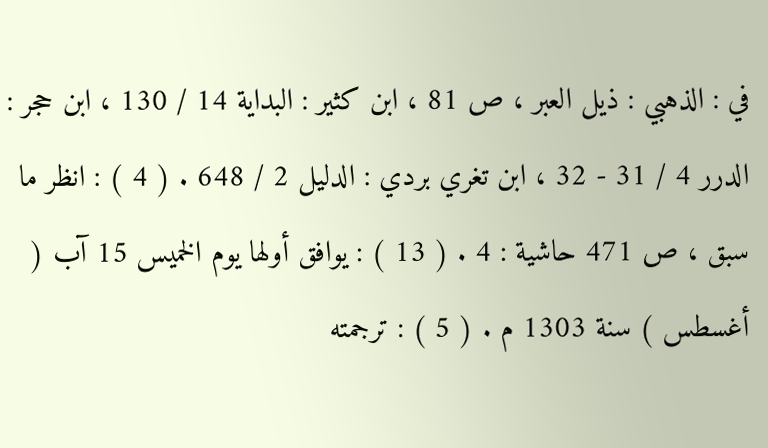في : الذهبي : ذيل العبر ، ص 81 ، ابن كثير : البداية 14 / 130 ، ابن حجر : الدرر 4 / 31 - 32 ، ابن تغري بردي : الدليل 2 / 648 . ( 4 ) : انظر ما سبق ، ص 471 حاشية : 4 . ( 13 ) : يوافق أولها يوم الخميس 15 آب ( أغسطس ) سنة 1303 م . ( 5 ) : ترجمته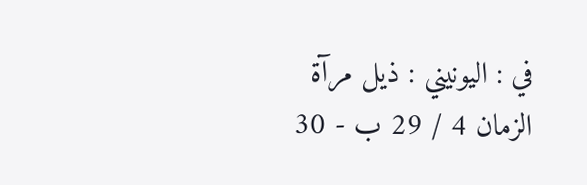في : اليونيني : ذيل مرآة الزمان 4 / 29 ب - 30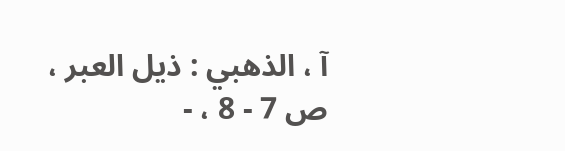آ ، الذهبي : ذيل العبر ، ص 7 - 8 ، -